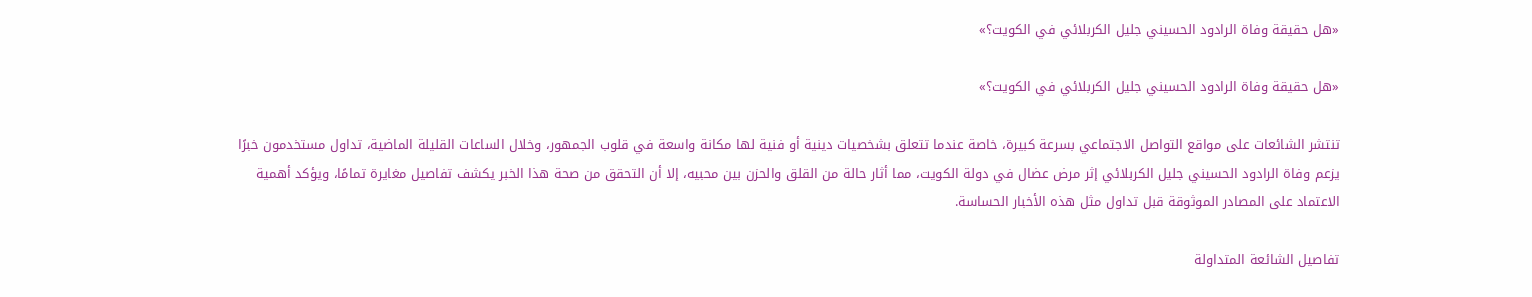«هل حقيقة وفاة الرادود الحسيني جليل الكربلائي في الكويت؟»

«هل حقيقة وفاة الرادود الحسيني جليل الكربلائي في الكويت؟»

تنتشر الشائعات على مواقع التواصل الاجتماعي بسرعة كبيرة، خاصة عندما تتعلق بشخصيات دينية أو فنية لها مكانة واسعة في قلوب الجمهور، وخلال الساعات القليلة الماضية، تداول مستخدمون خبرًا يزعم وفاة الرادود الحسيني جليل الكربلائي إثر مرض عضال في دولة الكويت، مما أثار حالة من القلق والحزن بين محبيه، إلا أن التحقق من صحة هذا الخبر يكشف تفاصيل مغايرة تمامًا، ويؤكد أهمية الاعتماد على المصادر الموثوقة قبل تداول مثل هذه الأخبار الحساسة.

تفاصيل الشائعة المتداولة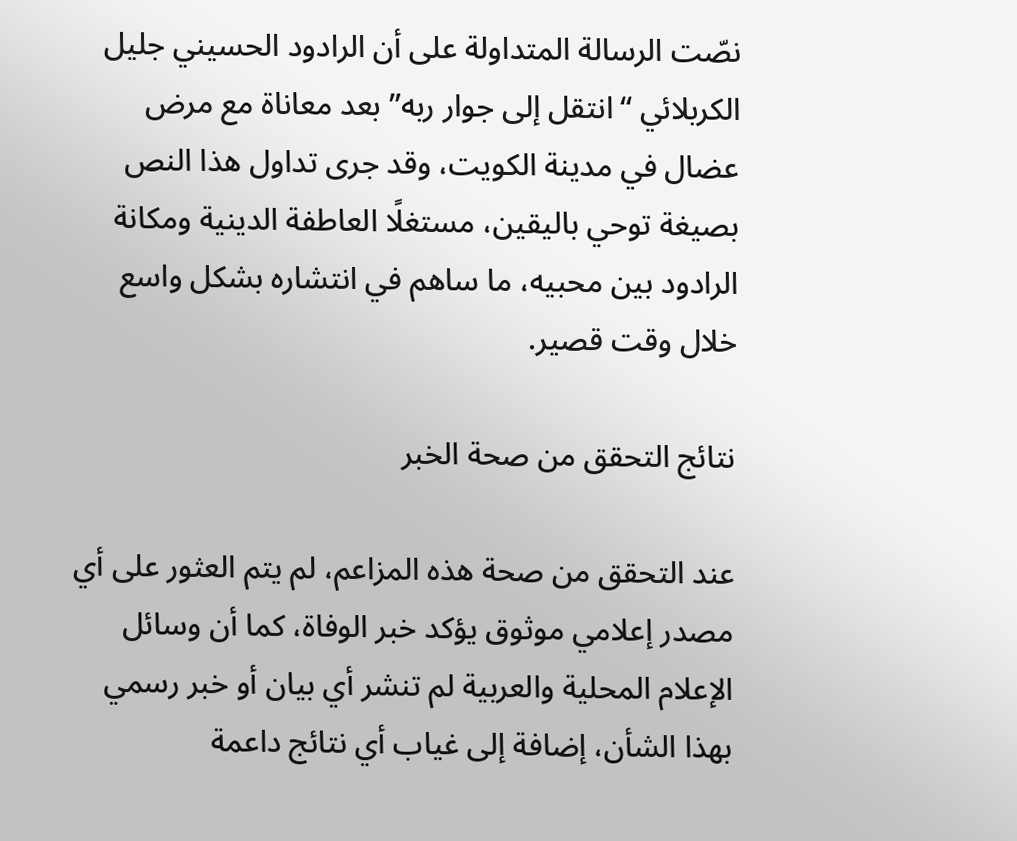نصّت الرسالة المتداولة على أن الرادود الحسيني جليل الكربلائي “انتقل إلى جوار ربه” بعد معاناة مع مرض عضال في مدينة الكويت، وقد جرى تداول هذا النص بصيغة توحي باليقين، مستغلًا العاطفة الدينية ومكانة الرادود بين محبيه، ما ساهم في انتشاره بشكل واسع خلال وقت قصير.

نتائج التحقق من صحة الخبر

عند التحقق من صحة هذه المزاعم، لم يتم العثور على أي مصدر إعلامي موثوق يؤكد خبر الوفاة، كما أن وسائل الإعلام المحلية والعربية لم تنشر أي بيان أو خبر رسمي بهذا الشأن، إضافة إلى غياب أي نتائج داعمة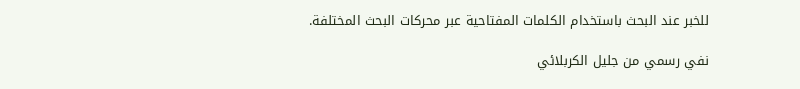للخبر عند البحث باستخدام الكلمات المفتاحية عبر محركات البحث المختلفة.

نفي رسمي من جليل الكربلائي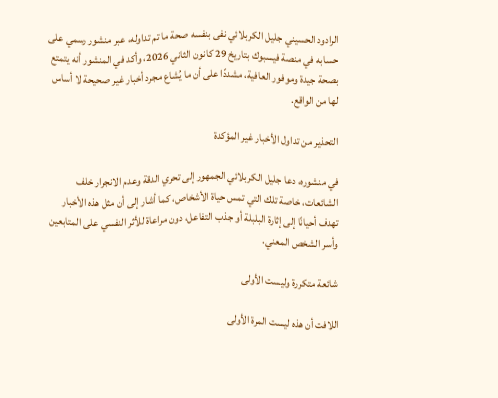الرادود الحسيني جليل الكربلائي نفى بنفسه صحة ما تم تداوله، عبر منشور رسمي على حسابه في منصة فيسبوك بتاريخ 29 كانون الثاني 2026، وأكد في المنشور أنه يتمتع بصحة جيدة وموفور العافية، مشددًا على أن ما يُشاع مجرد أخبار غير صحيحة لا أساس لها من الواقع.

التحذير من تداول الأخبار غير المؤكدة

في منشوره، دعا جليل الكربلائي الجمهور إلى تحري الدقة وعدم الانجرار خلف الشائعات، خاصة تلك التي تمس حياة الأشخاص، كما أشار إلى أن مثل هذه الأخبار تهدف أحيانًا إلى إثارة البلبلة أو جذب التفاعل، دون مراعاة للأثر النفسي على المتابعين وأسر الشخص المعني.

شائعة متكررة وليست الأولى

اللافت أن هذه ليست المرة الأولى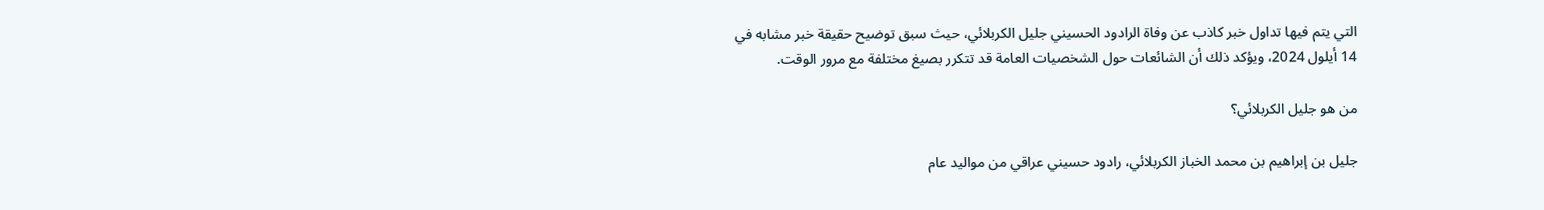التي يتم فيها تداول خبر كاذب عن وفاة الرادود الحسيني جليل الكربلائي، حيث سبق توضيح حقيقة خبر مشابه في 14 أيلول 2024، ويؤكد ذلك أن الشائعات حول الشخصيات العامة قد تتكرر بصيغ مختلفة مع مرور الوقت.

من هو جليل الكربلائي؟

جليل بن إبراهيم بن محمد الخباز الكربلائي، رادود حسيني عراقي من مواليد عام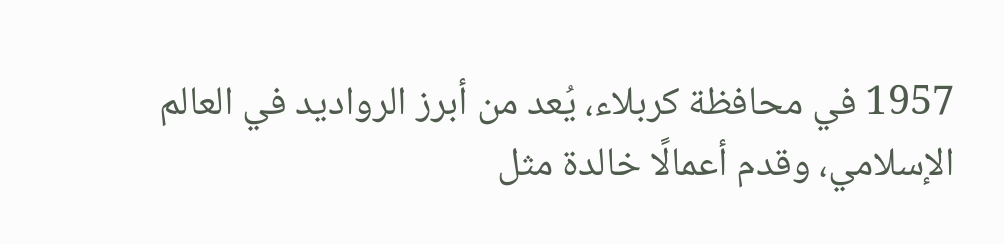1957 في محافظة كربلاء، يُعد من أبرز الرواديد في العالم الإسلامي، وقدم أعمالًا خالدة مثل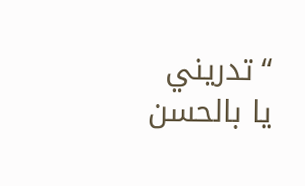“تدريني يا بالحسن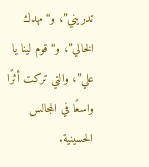تدريني”، و“مهدك الخالي”، و“قوم لينا يا علي”، والتي تركت أثرًا واسعًا في المجالس الحسينية.